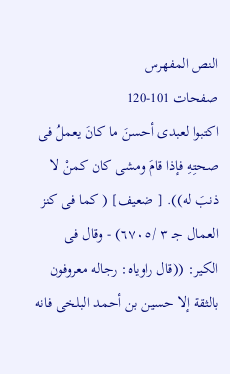النص المفهرس
صفحات 101-120
اكتبوا لعبدى أحسنَ ما كانَ يعملُ فى صحتِهِ فإذا قامَ ومشى كان كمنْ لا ذنبَ له)). [ ضعيف] ( كما فى كنز العمال جـ ٣ /٦٧٠٥) - وقال فى الكير: ((قال راوياه: رجاله معروفون بالثقة إلا حسين بن أحمد البلخى فانه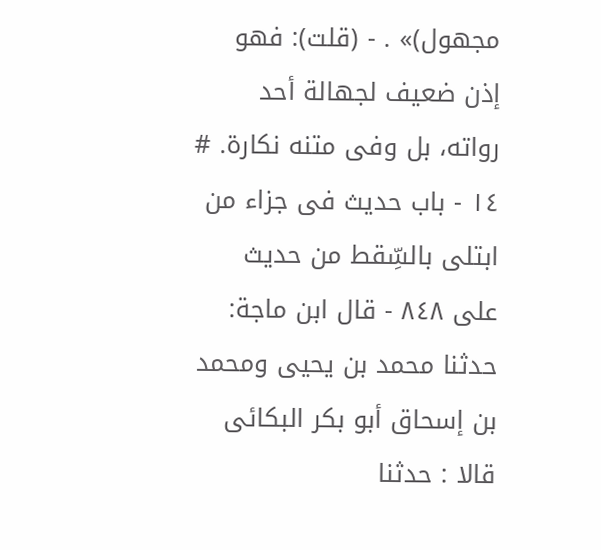مجهول)» . - (قلت): فهو إذن ضعيف لجهالة أحد رواته، بل وفى متنه نكارة. # ١٤ - باب حديث فى جزاء من ابتلى بالسِّقط من حديث على ٨٤٨ - قال ابن ماجة: حدثنا محمد بن يحيى ومحمد بن إسحاق أبو بكر البكائى قالا : حدثنا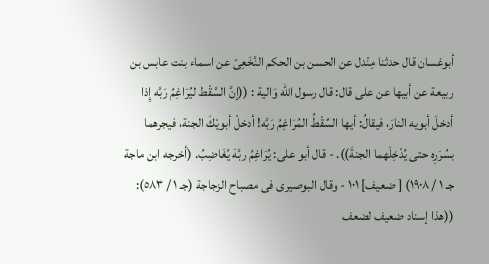أبوغسان قال حدثنا مِنْدل عن الحسن بن الحكم النَّخَعِىّ عن اسماء بنت عابس بن ربيعة عن أبيها عن على قال: قال رسول الله وَالية : ((إنَّ السَّقْط ليُرَاغِمُ رَبَّه إِذا أدخلَ أبويه النارَ، فيقالُ: أيها السِّقْطُ المُرَاغِمُ رَبَّه! أدخلْ أبويْكَ الجنة، فيجرهما بسُرَرِه حتى يُدْخِلَهما الجنةَ)). - قال أبو على: يُرَاغِمُ ربَّهَ يُغَاضِبُ. (أخرجه ابن ماجة جـ ١ / ١٩٠٨) [ ضعيف] ١٠١ - وقال البوصيرى فى مصباح الزجاجة (جـ ١ / ٥٨٣): ((هذا إسناد ضعيف لضعف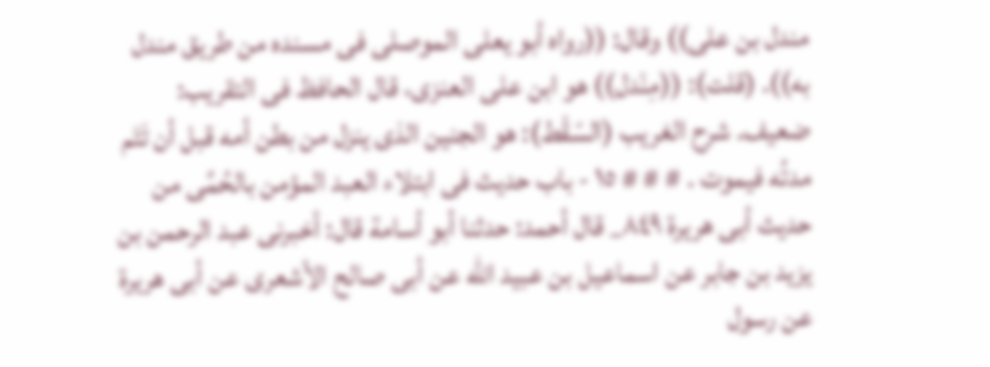مندل بن على)) وقال: ((رواه أبو يعلى الموصلى فى مسنده من طريق مندل به)). (قلت): ((مِنْدل)) هو ابن على العنزى، قال الحافظ فى التقريب: ضعيف. شرح الغريب (السّقْط): هو الجنين الذى ينزل من بطن أمه قبل أن تَتَم مدتُه فيموت . # # # ١٥ - باب حديث فى ابتلاء العبد المؤمن بالحُمِّى من حديث أبى هريرة ٨٤٩_ قال أحمد: حدثنا أبو أسامة قال: أخبرنى عبد الرحمن بن يزيد بن جابر عن اسماعيل بن عبيد الله عن أبى صالح الأشعرى عن أبى هريرة عن رسول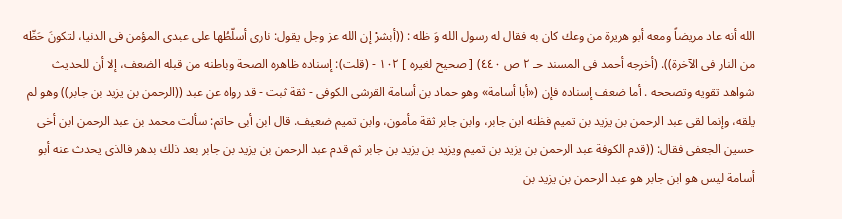الله أنه عاد مريضاً ومعه أبو هريرة من وعك كان به فقال له رسول الله وَ ظله : ((أبشرْ إن الله عز وجل يقول: نارى أسلّطُها على عبدى المؤمن فى الدنيا، لتكونَ حَظّه من النار فى الآخرة)). (أخرجه أحمد فى المسند حـ ٢ ص ٤٤٠) [ صحيح لغيره ] ١٠٢ - (قلت): إسناده ظاهره الصحة وباطنه من قبله الضعف، إلا أن للحديث شواهد تقویه وتصححه . أما ضعف إسناده فإن («أبا أسامة» وهو حماد بن أسامة القرشى الكوفى - ثقة ثبت - قد رواه عن عبد ((الرحمن بن يزيد بن جابر)) وهو لم يلقه، وإنما لقى عبد الرحمن بن يزيد بن تميم فظنه ابن جابر، وابن جابر ثقة مأمون، وابن تميم ضعيف. قال ابن أبى حاتم: سألت محمد بن عبد الرحمن ابن أخى حسين الجعفى فقال: ((قدم الكوفة عبد الرحمن بن يزيد بن تميم ويزيد بن يزيد بن جابر ثم قدم عبد الرحمن بن يزيد بن جابر بعد ذلك بدهر فالذى يحدث عنه أبو أسامة ليس هو ابن جابر هو عبد الرحمن بن يزيد بن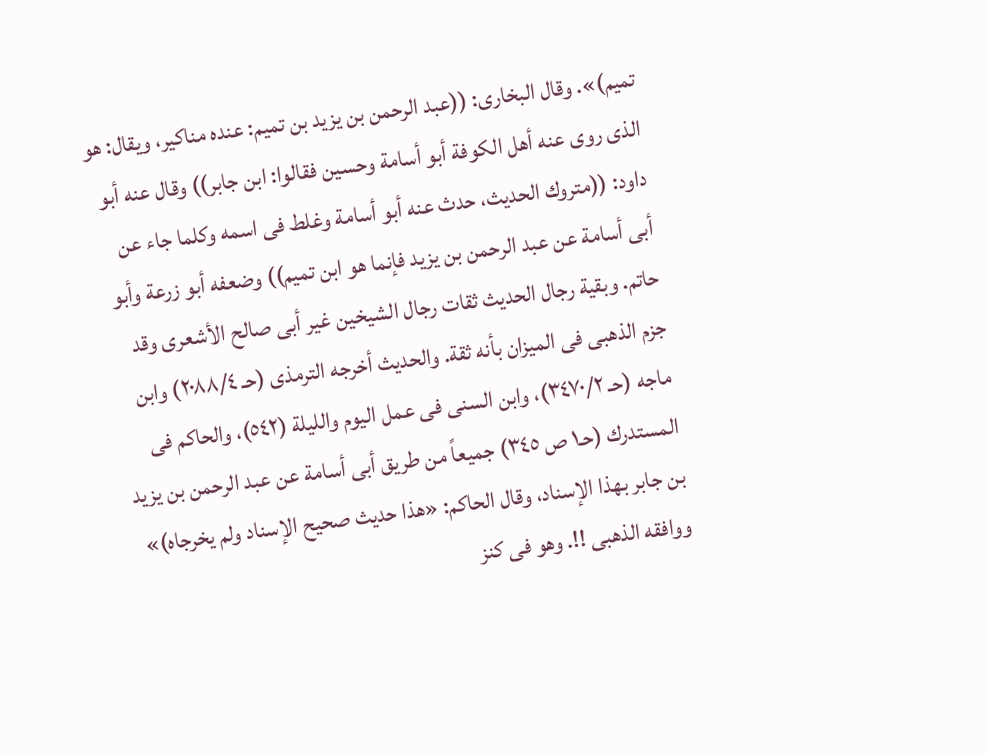تميم)». وقال البخارى: ((عبد الرحمن بن يزيد بن تميم: عنده مناكير، ويقال: هو الذى روى عنه أهل الكوفة أبو أسامة وحسين فقالوا: ابن جابر)) وقال عنه أبو داود: ((متروك الحديث، حدث عنه أبو أسامة وغلط فى اسمه وكلما جاء عن أبى أسامة عن عبد الرحمن بن يزيد فإنما هو ابن تميم)) وضعفه أبو زرعة وأبو حاتم. وبقية رجال الحديث ثقات رجال الشيخين غير أبى صالح الأشعرى وقد جزم الذهبى فى الميزان بأنه ثقة. والحديث أخرجه الترمذى (حـ ٢٠٨٨/٤) وابن ماجه (حـ ٣٤٧٠/٢)، وابن السنى فى عمل اليوم والليلة (٥٤٢)، والحاكم فى المستدرك (حـ١ ص ٣٤٥) جميعاً من طريق أبى أسامة عن عبد الرحمن بن يزيد بن جابر بهذا الإسناد، وقال الحاكم: «هذا حديث صحيح الإسناد ولم يخرجاه)» ووافقه الذهبى !!. وهو فى كنز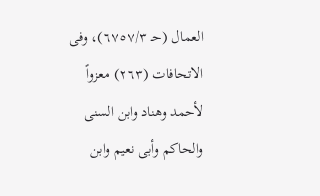العمال (حـ ٦٧٥٧/٣)، وفى الاتحافات (٢٦٣) معزواً لأحمد وهناد وابن السنى والحاكم وأبى نعيم وابن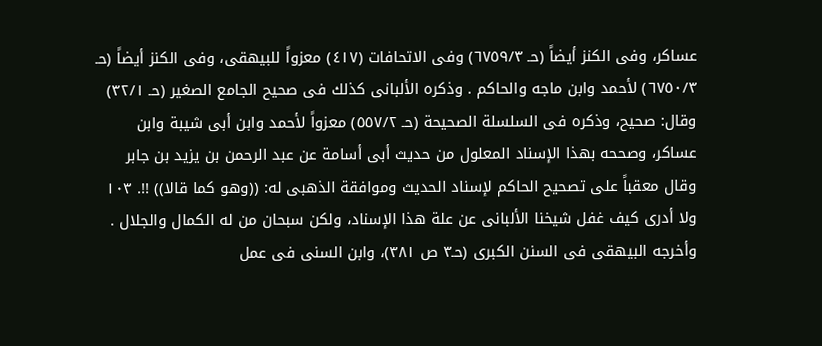عساكر، وفى الكنز أيضاً (حـ ٦٧٥٩/٣) وفى الاتحافات (٤١٧) معزواً للبيهقى، وفى الكنز أيضاً (حـ ٦٧٥٠/٣) لأحمد وابن ماجه والحاكم . وذكره الألبانى كذلك فى صحيح الجامع الصغير (حـ ٣٢/١) وقال: صحيح، وذكره فى السلسلة الصحيحة (حـ ٥٥٧/٢) معزواً لأحمد وابن أبى شيبة وابن عساكر، وصححه بهذا الإسناد المعلول من حديث أبى أسامة عن عبد الرحمن بن يزيد بن جابر وقال معقباً على تصحيح الحاكم لإسناد الحديث وموافقة الذهبى له: ((وهو كما قالا)) !!. ١٠٣ ولا أدرى كيف غفل شيخنا الألبانى عن علة هذا الإسناد، ولكن سبحان من له الكمال والجلال . وأخرجه البيهقى فى السنن الكبرى (حـ٣ ص ٣٨١)، وابن السنى فى عمل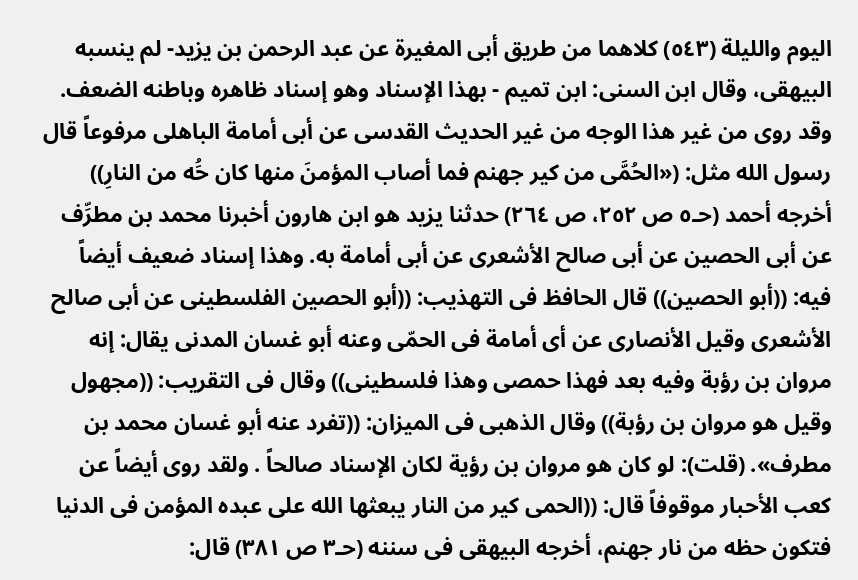اليوم والليلة (٥٤٣) كلاهما من طريق أبى المغيرة عن عبد الرحمن بن يزيد- لم ينسبه البيهقى، وقال ابن السنى: ابن تميم - بهذا الإسناد وهو إسناد ظاهره وباطنه الضعف. وقد روى من غير هذا الوجه من غير الحديث القدسى عن أبى أمامة الباهلى مرفوعاً قال رسول الله مثل: («الحُمَّى من كير جهنم فما أصاب المؤمنَ منها كان حَُه من النارِ)) أخرجه أحمد (حـ٥ ص ٢٥٢، ص ٢٦٤) حدثنا يزيد هو ابن هارون أخبرنا محمد بن مطرِّف عن أبى الحصين عن أبى صالح الأشعرى عن أبى أمامة به. وهذا إسناد ضعيف أيضاً فيه: ((أبو الحصين)) قال الحافظ فى التهذيب: ((أبو الحصين الفلسطينى عن أبى صالح الأشعرى وقيل الأنصارى عن أى أمامة فى الحمّى وعنه أبو غسان المدنى يقال: إنه مروان بن رؤبة وفيه بعد فهذا حمصى وهذا فلسطينى)) وقال فى التقريب: ((مجهول وقيل هو مروان بن رؤبة)) وقال الذهبى فى الميزان: ((تفرد عنه أبو غسان محمد بن مطرف». (قلت): لو كان هو مروان بن رؤية لكان الإسناد صالحاً . ولقد روى أيضاً عن كعب الأحبار موقوفاً قال: ((الحمى كير من النار يبعثها الله على عبده المؤمن فى الدنيا فتكون حظه من نار جهنم، أخرجه البيهقى فى سننه (حـ٣ ص ٣٨١) قال: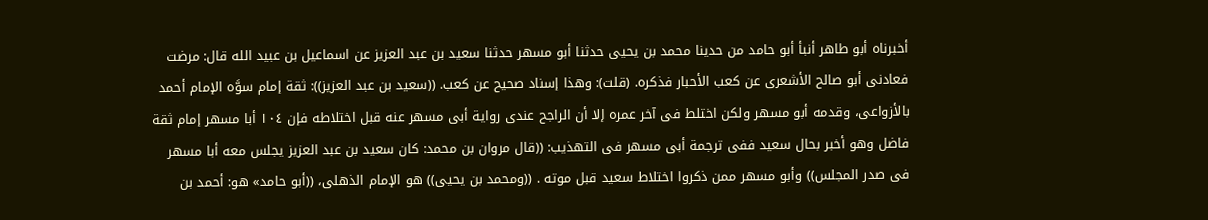أخبرناه أبو طاهر أنبأ أبو حامد من حدينا محمد بن يحيى حدثنا أبو مسهر حدثنا سعيد بن عبد العزيز عن اسماعيل بن عبيد الله قال: مرضت فعادنى أبو صالح الأشعرى عن كعب الأحبار فذكره. (قلت): وهذا إسناد صحيح عن كعب. ((سعيد بن عبد العزيز)): ثقة إمام سوَّه الإمام أحمد بالأزواعى، وقدمه أبو مسهر ولكن اختلط فى آخر عمره إلا أن الراجح عندى رواية أبى مسهر عنه قبل اختلاطه فإن ١٠٤ أبا مسهر إمام ثقة فاضل وهو أخبر بحال سعيد ففى ترجمة أبى مسهر فى التهذيب: ((قال مروان بن محمد: كان سعيد بن عبد العزيز يجلس معه أبا مسهر فى صدر المجلس)) وأبو مسهر ممن ذكروا اختلاط سعيد قبل موته . ((ومحمد بن يحيى)) هو الإمام الذهلى، ((أبو حامد» هو: أحمد بن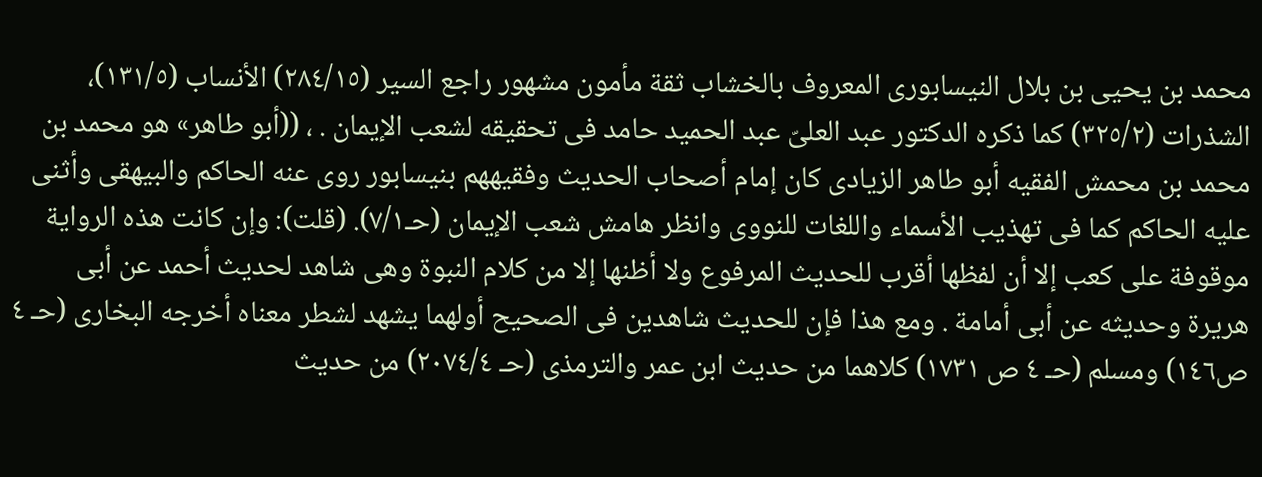محمد بن يحيى بن بلال النيسابورى المعروف بالخشاب ثقة مأمون مشهور راجع السير (٢٨٤/١٥) الأنساب (١٣١/٥)، الشذرات (٣٢٥/٢) كما ذكره الدكتور عبد العلىّ عبد الحميد حامد فى تحقيقه لشعب الإيمان . ، ((أبو طاهر» هو محمد بن محمد بن محمش الفقيه أبو طاهر الزيادى كان إمام أصحاب الحديث وفقيههم بنيسابور روى عنه الحاكم والبيهقى وأثنى عليه الحاكم كما فى تهذيب الأسماء واللغات للنووى وانظر هامش شعب الإيمان (حـ٧/١). (قلت): وإن كانت هذه الرواية موقوفة على كعب إلا أن لفظها أقرب للحديث المرفوع ولا أظنها إلا من كلام النبوة وهى شاهد لحديث أحمد عن أبى هريرة وحديثه عن أبى أمامة . ومع هذا فإن للحديث شاهدين فى الصحيح أولهما يشهد لشطر معناه أخرجه البخارى (حـ ٤ ص١٤٦) ومسلم (حـ ٤ ص ١٧٣١) كلاهما من حديث ابن عمر والترمذى (حـ ٢٠٧٤/٤) من حديث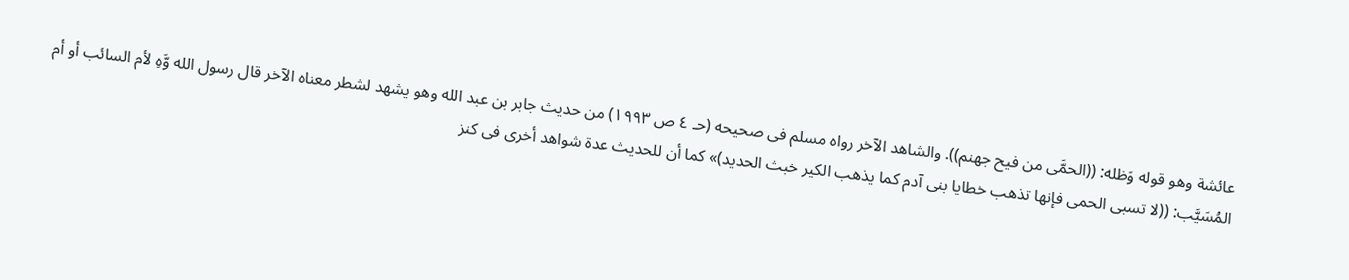عائشة وهو قوله وَظله: ((الحمَّى من فيح جهنم)). والشاهد الآخر رواه مسلم فى صحيحه (حـ ٤ ص ١٩٩٣) من حديث جابر بن عبد الله وهو يشهد لشطر معناه الآخر قال رسول الله وَّهِ لأم السائب أو أم المُسَيَّب: ((لا تسبى الحمى فإنها تذهب خطايا بنى آدم كما يذهب الكير خبث الحديد)» كما أن للحديث عدة شواهد أخرى فى كنز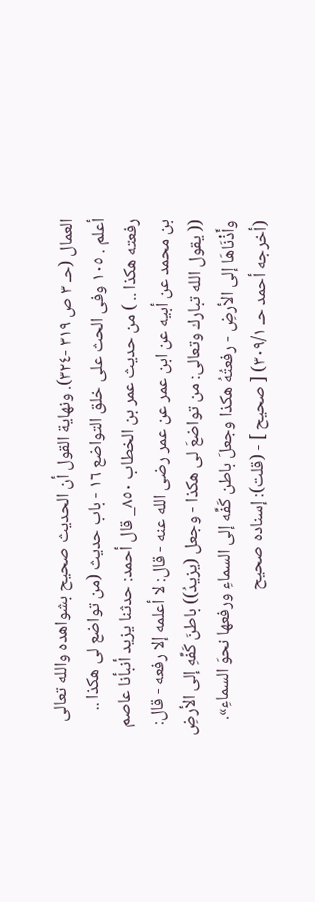العمال (حـ ٣ ص ٣١٩ -٣٢٤). ونهاية القول أن الحديث صحيح بشواهده والله تعالى أعلم . ١٠٥ وفى الحث على خلق التواضع ١٦ - باب حديث (من تواضع لى هكذا .. رفعته هكذا .. ) من حديث عمر بن الخطاب ٨٥٠_ قال أحمد: حدثنا يزيد أنبأنا عاصم بن محمد عن أبيه عن ابن عمر عن عمر رضى الله عنه - قال: لا أعلمه إلا رفعه - قال: (( يقول الله تبارك وتعالى: من تواضعَ لى هكذا - وجعل (يزيدُ)) باطنَ كَفِّهِ إلى الأرضِ وأَذْنَاهَا إلى الأرضِ - رفعتُهُ هكذا وجعلَ باطن كَفِّه إلى السماءِ ورفعها نحوَ السماءِ». (أخرجه أحمد حـ ٣٠٩/١) [ صحيح ] - (قلت): إسناده صحيح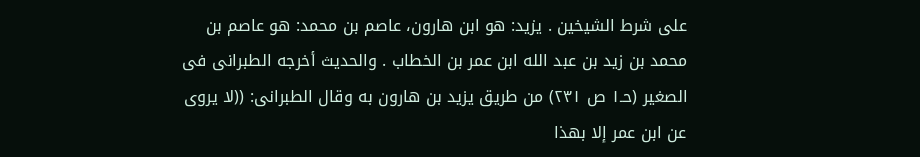على شرط الشيخين . يزيد: هو ابن هارون، عاصم بن محمد: هو عاصم بن محمد بن زيد بن عبد الله ابن عمر بن الخطاب . والحديث أخرجه الطبرانى فى الصغير (حـ١ ص ٢٣١) من طريق يزيد بن هارون به وقال الطبرانى: ((لا يروى عن ابن عمر إلا بهذا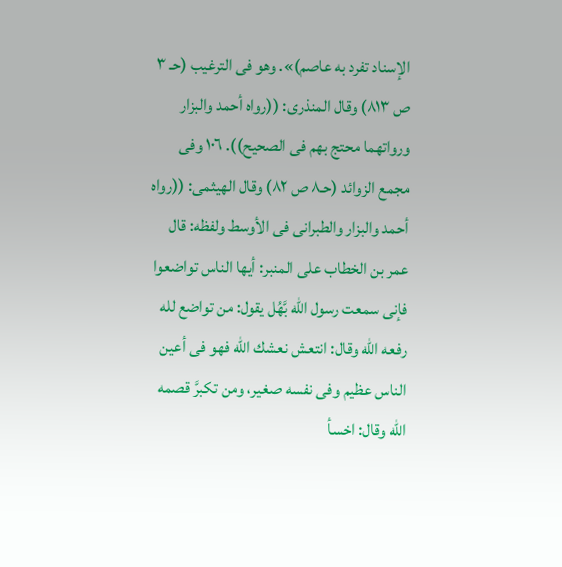الإسناد تفرد به عاصم)». وهو فى الترغيب (حـ ٣ ص ٨١٣) وقال المنذرى: ((رواه أحمد والبزار ورواتهما محتج بهم فى الصحيح)). ١٠٦ وفى مجمع الزوائد (حـ٨ ص ٨٢) وقال الهيثمى: ((رواه أحمد والبزار والطبرانى فى الأوسط ولفظه: قال عمر بن الخطاب على المنبر: أيها الناس تواضعوا فإنى سمعت رسول الله بَّهُل يقول: من تواضع لله رفعه الله وقال: انتعش نعشك الله فهو فى أعين الناس عظيم وفى نفسه صغير، ومن تكبرَّ قصمه الله وقال: اخسأ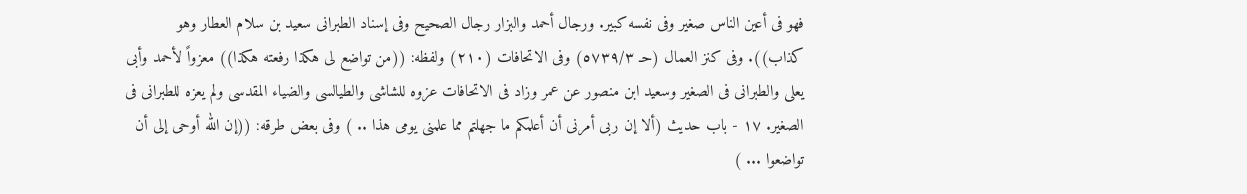فهو فى أعين الناس صغير وفى نفسه كبير. ورجال أحمد والبزار رجال الصحيح وفى إسناد الطبرانى سعيد بن سلام العطار وهو كذاب)). وفى كنز العمال (حـ ٥٧٣٩/٣) وفى الاتحافات (٢١٠) ولفظه: ((من تواضع لی هكذا رفعته هكذا)) معزواً لأحمد وأبى يعلى والطبرانى فى الصغير وسعيد ابن منصور عن عمر وزاد فى الاتحافات عزوه للشاشى والطيالسى والضياء المقدسى ولم يعزه للطبرانى فى الصغير. ١٧ - باب حديث (ألا إن ربى أمرنى أن أعلمكم ما جهلتم مما علمنى يومى هذا .. ) وفى بعض طرقه: ((إن الله أوحى إلى أن تواضعوا ... )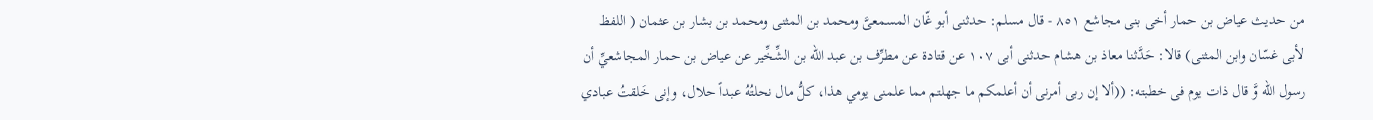من حديث عياض بن حمار أخى بنى مجاشع ٨٥١ - قال مسلم: حدثنى أبو غّان المسمعىَّ ومحمد بن المثنى ومحمد بن بشار بن عثمان ( اللفظ لأبى غسّان وابن المثنى) قالا: حَدَّثنا معاذ بن هشام حدثنى أبى ١٠٧ عن قتادة عن مطرِّف بن عبد الله بن الشِّخِّير عن عياض بن حمار المجاشعيِّ أن رسول الله وَّ قال ذات يوم فى خطبته: ((ألا إن ربى أمرنى أن أعلمكم ما جهلتم مما علمنى يومي هذا، كلُّ مال نحلتُهُ عبداً حلال، وإنى خَلقتُ عبادي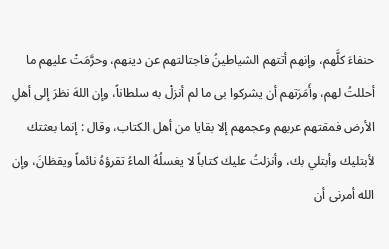حنفاءَ كلَّهم، وإنهم أتتهم الشياطينُ فاجتالتهم عن دينهم، وحرَّمَتْ عليهم ما أحللتُ لهم، وأَمَرَتهم أن يشركوا بى ما لم أنزلْ به سلطاناً، وإن اللهَ نظرَ إلى أهلِ الأرض فمقتهم عربهم وعجمهم إلا بقايا من أهل الكتاب، وقال : إنما بعثتك لأبتليك وأبتلي بك، وأنزلتُ عليك كتاباً لا يغسلُهُ الماءُ تقرؤهُ نائماً ويقظانَ، وإن الله أمرنى أن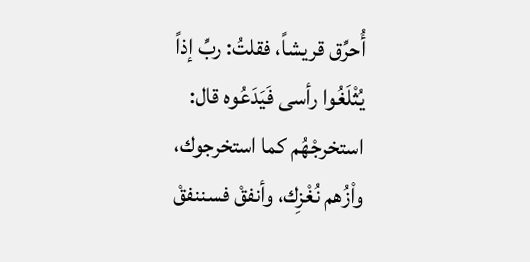أُحرِّق قريشاً، فقلتُ: ربِّ إذاً يُثْلَغُوا رأسى فَيَدَعُوه قال: استخرجْهُم كما استخرجوك، واْزُهم نُغْزِك، وأنفقْ فسننفقْ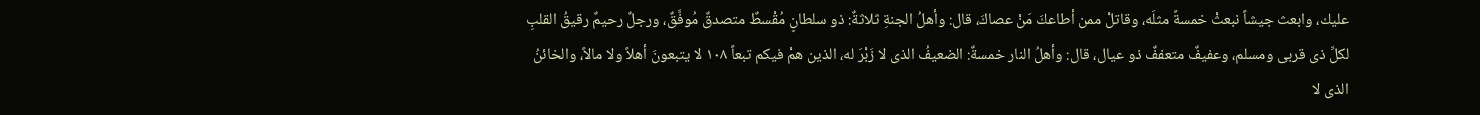عليك، وابعث جيشاً نبعثْ خمسةً مثلَه، وقاتلْ ممن أطاعكَ مَنْ عصاكَ، قال: وأهلُ الجنةِ ثلاثةٌ: ذو سلطانٍ مُقْسطٌ متصدقٌ مُوفَّقٌ، ورجلٌ رحيمٌ رقيقُ القلبِ لكلِّ ذى قربى ومسلم، وعفيفٌ متعففٌ ذو عيال، قال: وأهلُ النار خمسةٌ: الضعيفُ الذى لا زَبْرَ له، الذين همْ فيكم تبعاً ١٠٨ لا يتبعونَ أهلاً ولا مالاً، والخائنُ الذى لا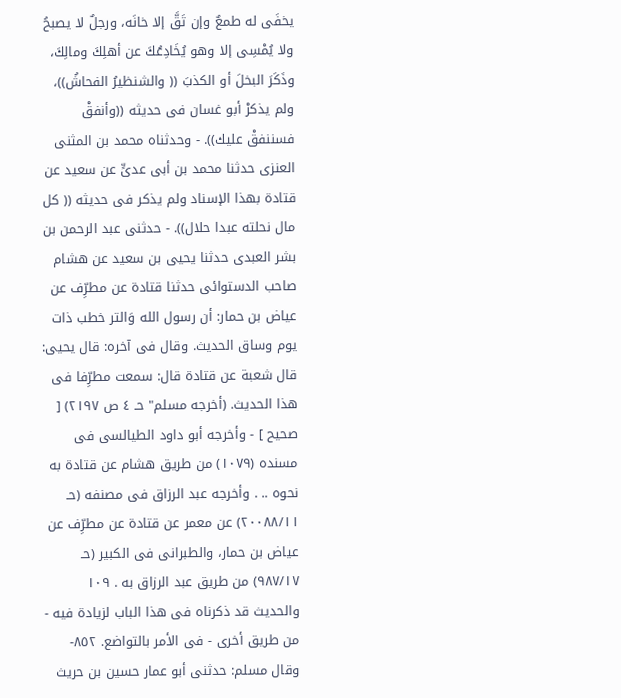يخفَى له طمعٌ وإن تَقَّ إلا خانَه، ورجلٌ لا يصبحُ ولا يُمْسِى إلا وهو يُخَادِعُكَ عن أهلِكَ ومالِكَ، وذَكَرَ البخلَ أو الكذبَ (( والشنظيرُ الفحاشُ))، ولم يذكرْ أبو غسان فى حديثه ((وأنفقْ فسننفقْ عليك)). - وحدثناه محمد بن المثنى العنزى حدثنا محمد بن أبى عدىٍّ عن سعيد عن قتادة بهذا الإسناد ولم يذكر فى حديثه (( كل مال نحلته عبدا حلال)). - حدثنى عبد الرحمن بن بشر العبدى حدثنا يحيى بن سعيد عن هشام صاحب الدستوائى حدثنا قتادة عن مطرِّف عن عياض بن حمار: أن رسول الله وَالتر خطب ذات يوم وساق الحديث. وقال فى آخره: قال يحيى: قال شعبة عن قتادة قال: سمعت مطرِّفا فى هذا الحديث. (أخرجه مسلم" حـ ٤ ص ٢١٩٧) [ صحيح ] - وأخرجه أبو داود الطيالسى فى مسنده (١٠٧٩) من طريق هشام عن قتادة به نحوه .. . وأخرجه عبد الرزاق فى مصنفه (حـ ٢٠٠٨٨/١١) عن معمر عن قتادة عن مطرِّف عن عياض بن حمار، والطبرانى فى الكبير (حـ ٩٨٧/١٧) من طريق عبد الرزاق به . ١٠٩ والحديث قد ذكرناه فى هذا الباب لزيادة فيه - من طريق أخرى - فى الأمر بالتواضع. ٨٥٢- وقال مسلم: حدثنى أبو عمار حسين بن حريث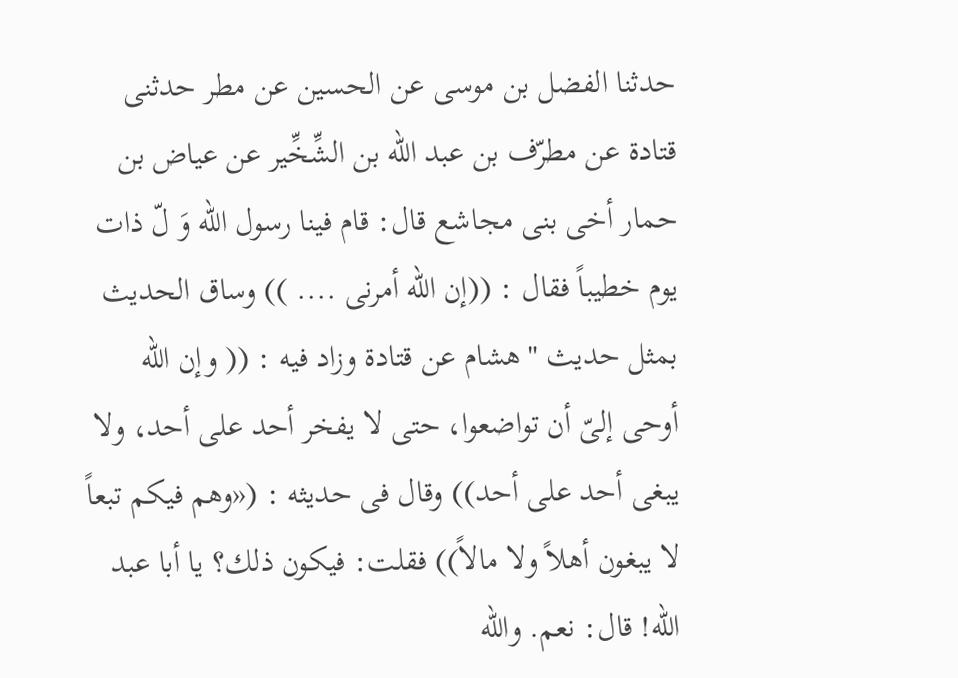حدثنا الفضل بن موسى عن الحسين عن مطر حدثنى قتادة عن مطرّف بن عبد الله بن الشِّخِّير عن عياض بن حمار أخى بنى مجاشع قال: قام فينا رسول الله وَ لّ ذات يوم خطيباً فقال : ((إن الله أمرنى .... )) وساق الحديث بمثل حديث "هشام عن قتادة وزاد فيه : (( وإن الله أوحى إلىّ أن تواضعوا، حتى لا يفخر أحد على أحد، ولا يبغى أحد على أحد)) وقال فى حديثه : («وهم فيكم تبعاً لا يبغون أهلاً ولا مالاً)) فقلت: فيكون ذلك؟ يا أبا عبد الله! قال: نعم. والله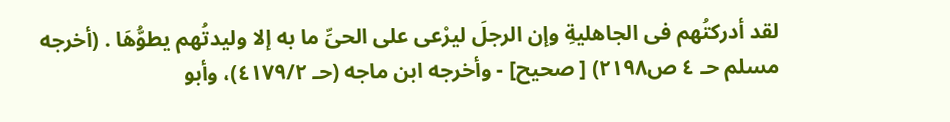لقد أدركتُهم فى الجاهليةِ وإن الرجلَ ليرْعى على الحىِّ ما به إلا وليدتُهم يطوُّهَا . (أخرجه مسلم حـ ٤ ص٢١٩٨) [ صحيح] - وأخرجه ابن ماجه (حـ ٤١٧٩/٢)، وأبو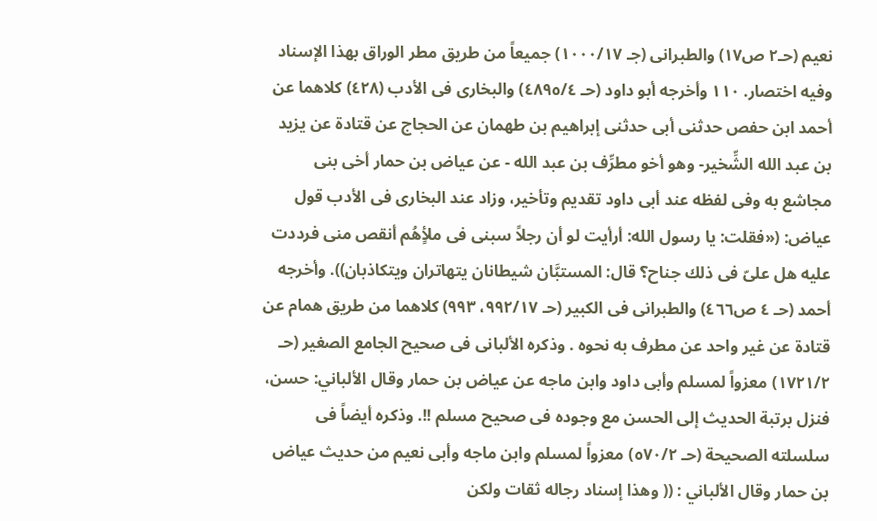نعيم (حـ٢ ص١٧) والطبرانى (جـ ١٠٠٠/١٧) جميعاً من طريق مطر الوراق بهذا الإسناد وفيه اختصار. ١١٠ وأخرجه أبو داود (حـ ٤٨٩٥/٤) والبخارى فى الأدب (٤٢٨) كلاهما عن أحمد ابن حفص حدثنى أبى حدثنى إبراهيم بن طهمان عن الحجاج عن قتادة عن يزيد بن عبد الله الشِّخير- وهو أخو مطرِّف بن عبد الله - عن عياض بن حمار أخى بنى مجاشع به وفى لفظه عند أبى داود تقديم وتأخير، وزاد عند البخارى فى الأدب قول عياض: («فقلت: يا رسول الله: أرأيت لو أن رجلاً سبنى فى ملأٍهُم أنقص منى فرددت عليه هل علىّ فى ذلك جناح؟ قال: المستبَّان شيطانان يتهاتران ويتكاذبان)). وأخرجه أحمد (حـ ٤ ص٤٦٦) والطبرانى فى الكبير (حـ ٩٩٢/١٧، ٩٩٣) كلاهما من طريق همام عن قتادة عن غير واحد عن مطرف به نحوه . وذكره الألبانى فى صحيح الجامع الصغير (حـ ١٧٢١/٢) معزواً لمسلم وأبى داود وابن ماجه عن عياض بن حمار وقال الألباني: حسن، فنزل برتبة الحديث إلى الحسن مع وجوده فى صحيح مسلم !!. وذكره أيضاً فى سلسلته الصحيحة (حـ ٥٧٠/٢) معزواً لمسلم وابن ماجه وأبى نعيم من حديث عياض بن حمار وقال الألباني : (( وهذا إسناد رجاله ثقات ولكن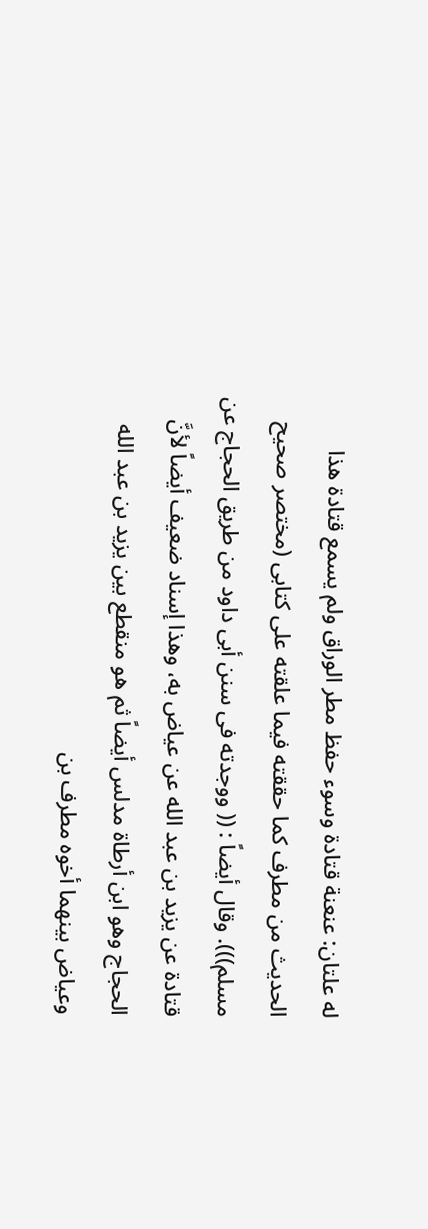له علتان: عنعنة قتادة وسوء حفظ مطر الوراق ولم يسمع قتادة هذا الحديث من مطرف كما حققته فيما علقته على كتابى (مختصر صحيح مسلم))). وقال أيضاً : (( ووجدته فى سنن أبى داود من طريق الحجاج عن قتادة عن يزيد بن عبد الله عن عياض به، وهذا إسناد ضعيف أيضاً لأنَّ الحجاج وهو ابن أرطاة مدلس أيضاً ثم هو منقطع بين يزيد بن عبد الله وعياض بينهما أخوه مطرف بن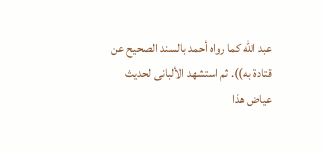عبد الله كما رواه أحمد بالسند الصحيح عن قتادة به)). ثم استشهد الألبانى لحديث عياض هذا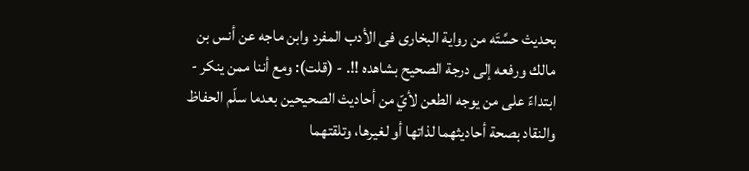بحديث حسَّتَه من رواية البخارى فى الأدب المفرد وابن ماجه عن أنس بن مالك ورفعه إلى درجة الصحيح بشاهده !!. - (قلت): ومع أننا ممن ينكر - ابتداءً على من يوجه الطعن لأيّ من أحاديث الصحيحين بعدما سلّم الحفاظ والنقاد بصحة أحاديثهما لذاتها أو لغيرها، وتلقتهما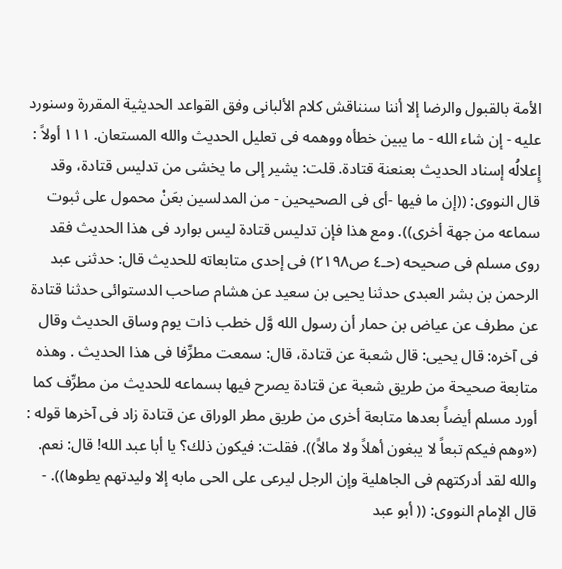الأمة بالقبول والرضا إلا أننا سنناقش كلام الألبانى وفق القواعد الحديثية المقررة وسنورد عليه - إن شاء الله - ما يبين خطأه ووهمه فى تعليل الحديث والله المستعان. ١١١ أولاً : إِعلالُه إسناد الحديث بعنعنة قتادة. قلت: يشير إلى ما يخشى من تدليس قتادة، وقد قال النووى: ((إن ما فيها -أى فى الصحيحين - من المدلسين بعَنْ محمول على ثبوت سماعه من جهة أخرى)). ومع هذا فإن تدليس قتادة ليس بوارد فى هذا الحديث فقد روى مسلم فى صحيحه (حـ٤ ص٢١٩٨) فى إحدى متابعاته للحديث قال: حدثنى عبد الرحمن بن بشر العبدى حدثنا يحيى بن سعيد عن هشام صاحب الدستوائى حدثنا قتادة عن مطرف عن عياض بن حمار أن رسول الله وَّل خطب ذات يوم وساق الحديث وقال فى آخره: قال يحيى: قال شعبة عن قتادة، قال: سمعت مطرِّفا فى هذا الحديث . وهذه متابعة صحيحة من طريق شعبة عن قتادة يصرح فيها بسماعه للحديث من مطرِّف كما أورد مسلم أيضاً بعدها متابعة أخرى من طريق مطر الوراق عن قتادة زاد فى آخرها قوله : («وهم فيكم تبعاً لا يبغون أهلاً ولا مالاً)). فقلت: فيكون ذلك؟ يا أبا عبد الله! قال: نعم. والله لقد أدركتهم فى الجاهلية وإن الرجل ليرعى على الحى مابه إلا وليدتهم يطوها)). - قال الإمام النووى: (( أبو عبد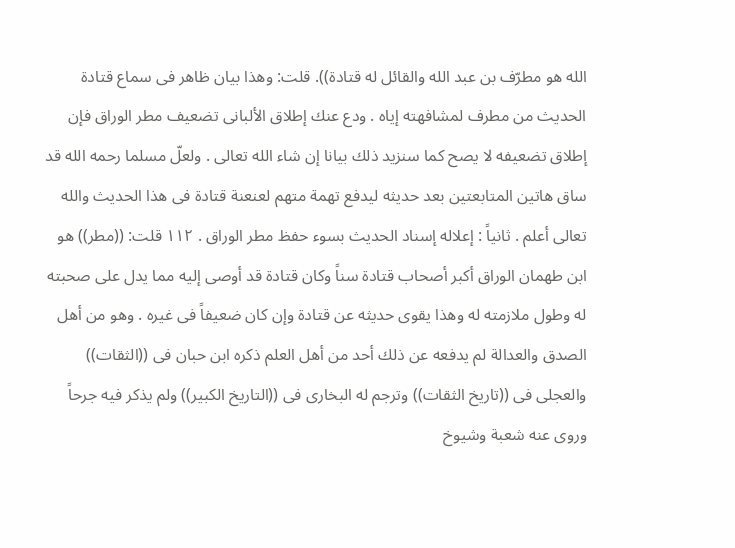الله هو مطرّف بن عبد الله والقائل له قتادة)). قلت: وهذا بيان ظاهر فى سماع قتادة الحديث من مطرف لمشافهته إياه . ودع عنك إطلاق الألبانى تضعيف مطر الوراق فإن إطلاق تضعيفه لا يصح كما سنزيد ذلك بيانا إن شاء الله تعالى . ولعلّ مسلما رحمه الله قد ساق هاتين المتابعتين بعد حديثه ليدفع تهمة متهم لعنعنة قتادة فى هذا الحديث والله تعالى أعلم . ثانياً : إعلاله إسناد الحديث بسوء حفظ مطر الوراق . ١١٢ قلت: ((مطر)) هو ابن طهمان الوراق أكبر أصحاب قتادة سناً وكان قتادة قد أوصى إليه مما يدل على صحبته له وطول ملازمته له وهذا يقوى حديثه عن قتادة وإن كان ضعيفاً فى غيره . وهو من أهل الصدق والعدالة لم يدفعه عن ذلك أحد من أهل العلم ذكره ابن حبان فى ((الثقات)) والعجلى فى ((تاريخ الثقات)) وترجم له البخارى فى ((التاريخ الكبير)) ولم يذكر فيه جرحاً وروى عنه شعبة وشيوخ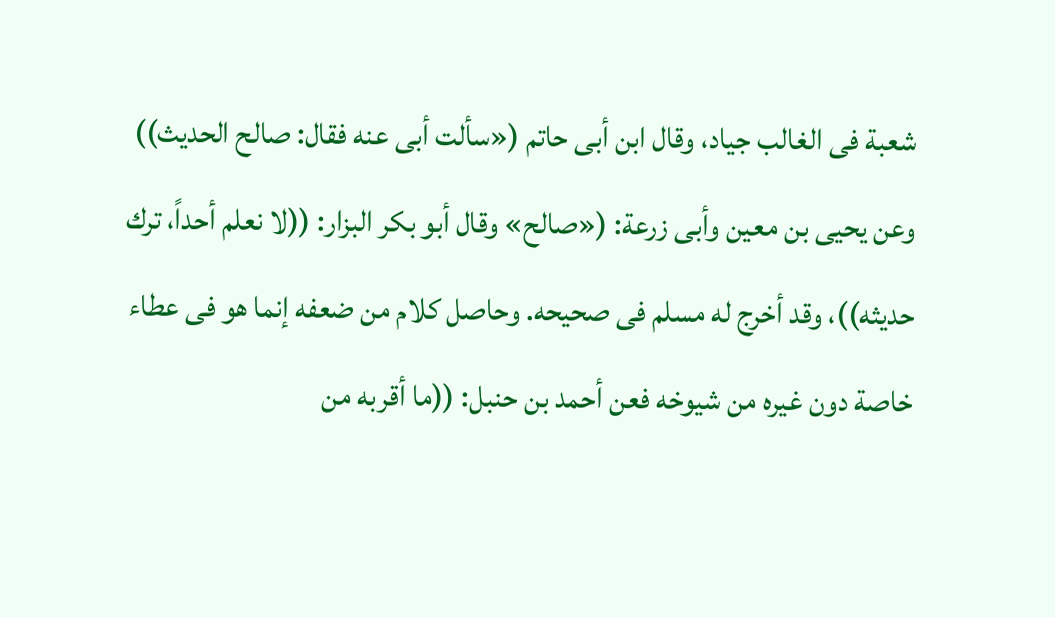شعبة فى الغالب جياد، وقال ابن أبى حاتم («سألت أبى عنه فقال: صالح الحديث)) وعن يحيى بن معين وأبى زرعة: («صالح» وقال أبو بكر البزار: ((لا نعلم أحداً، ترك حديثه))، وقد أخرج له مسلم فى صحيحه. وحاصل كلام من ضعفه إنما هو فى عطاء خاصة دون غيره من شيوخه فعن أحمد بن حنبل: ((ما أقربه من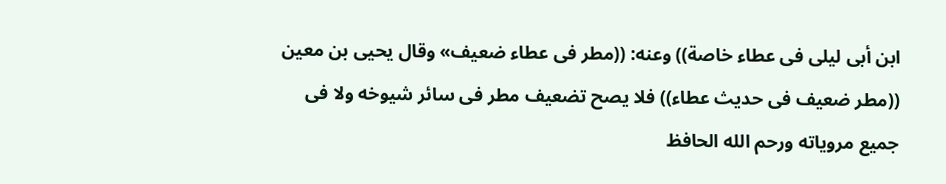ابن أبى ليلى فى عطاء خاصة)) وعنه: ((مطر فى عطاء ضعيف» وقال يحيى بن معين ((مطر ضعيف فى حديث عطاء)) فلا يصح تضعيف مطر فى سائر شيوخه ولا فى جميع مروياته ورحم الله الحافظ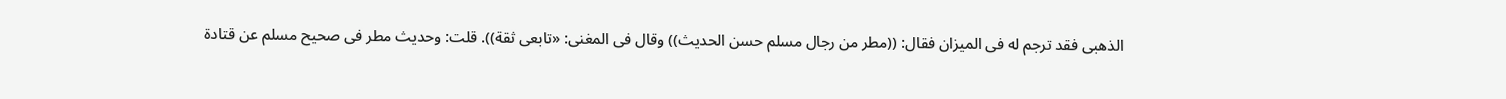الذهبى فقد ترجم له فى الميزان فقال: ((مطر من رجال مسلم حسن الحديث)) وقال فى المغنى: «تابعى ثقة)). قلت: وحديث مطر فى صحيح مسلم عن قتادة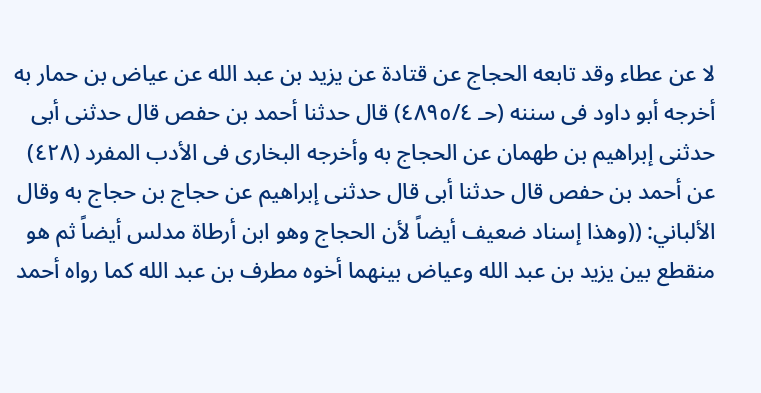لا عن عطاء وقد تابعه الحجاج عن قتادة عن يزيد بن عبد الله عن عياض بن حمار به أخرجه أبو داود فى سننه (حـ ٤٨٩٥/٤) قال حدثنا أحمد بن حفص قال حدثنى أبى حدثنى إبراهيم بن طهمان عن الحجاج به وأخرجه البخارى فى الأدب المفرد (٤٢٨) عن أحمد بن حفص قال حدثنا أبى قال حدثنى إبراهيم عن حجاج بن حجاج به وقال الألباني: ((وهذا إسناد ضعيف أيضاً لأن الحجاج وهو ابن أرطاة مدلس أيضاً ثم هو منقطع بين يزيد بن عبد الله وعياض بينهما أخوه مطرف بن عبد الله كما رواه أحمد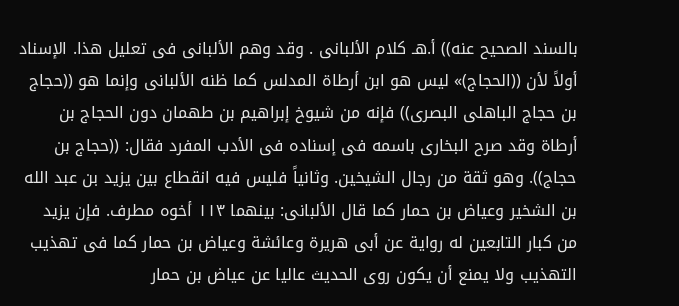بالسند الصحيح عنه)) أ.هـ كلام الألبانى . وقد وهم الألبانى فى تعليل هذا. الإسناد أولاً لأن ((الحجاج)» ليس هو ابن أرطاة المدلس كما ظنه الألبانى وإنما هو ((حجاج بن حجاج الباهلى البصرى)) فإنه من شيوخ إبراهيم بن طهمان دون الحجاج بن أرطاة وقد صرح البخارى باسمه فى إسناده فى الأدب المفرد فقال: ((حجاج بن حجاج)). وهو ثقة من رجال الشيخين. وثانياً فليس فيه انقطاع بين يزيد بن عبد الله بن الشخير وعياض بن حمار كما قال الألبانى: بينهما ١١٣ أخوه مطرف. فإن يزيد من كبار التابعين له رواية عن أبى هريرة وعائشة وعياض بن حمار كما فى تهذيب التهذيب ولا يمنع أن يكون روى الحديث عاليا عن عياض بن حمار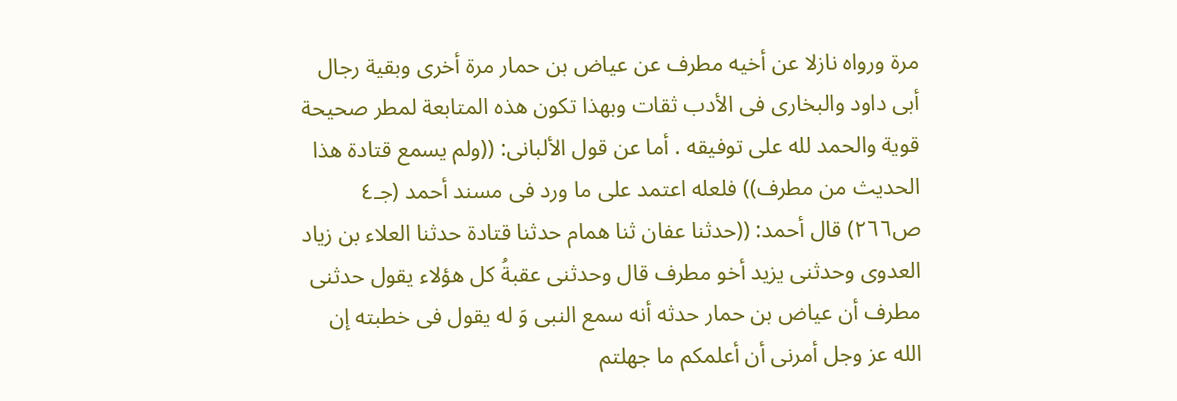مرة ورواه نازلا عن أخيه مطرف عن عياض بن حمار مرة أخرى وبقية رجال أبى داود والبخارى فى الأدب ثقات وبهذا تكون هذه المتابعة لمطر صحيحة قوية والحمد لله على توفيقه . أما عن قول الألبانى: ((ولم يسمع قتادة هذا الحديث من مطرف)) فلعله اعتمد على ما ورد فى مسند أحمد (جـ٤ ص٢٦٦) قال أحمد: ((حدثنا عفان ثنا همام حدثنا قتادة حدثنا العلاء بن زياد العدوى وحدثنى يزيد أخو مطرف قال وحدثنى عقبةُ كل هؤلاء يقول حدثنى مطرف أن عياض بن حمار حدثه أنه سمع النبى وَ له يقول فى خطبته إن الله عز وجل أمرنى أن أعلمكم ما جهلتم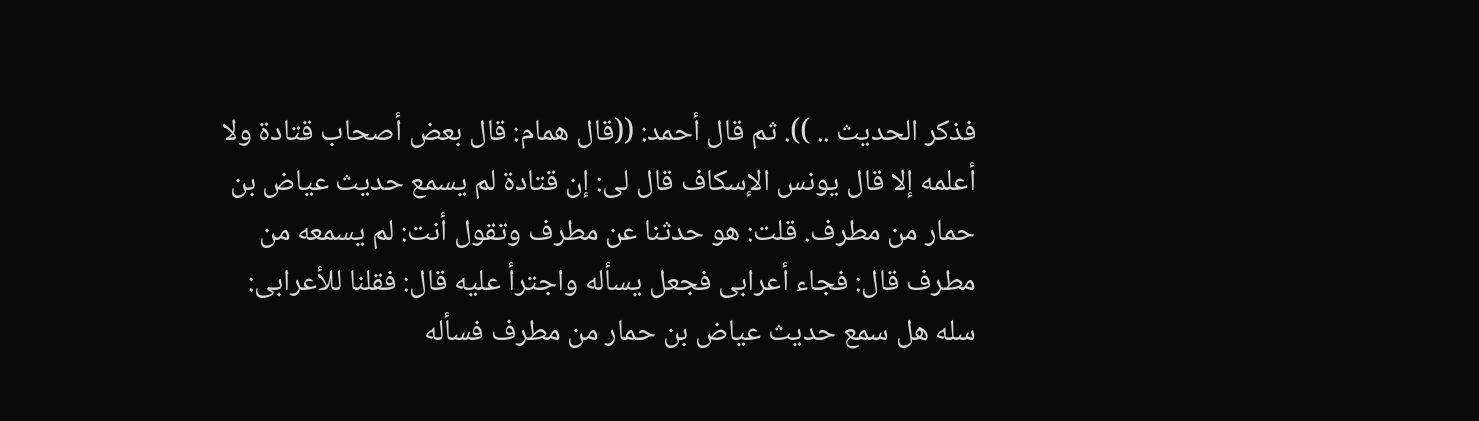فذكر الحديث .. )). ثم قال أحمد: ((قال همام: قال بعض أصحاب قتادة ولا أعلمه إلا قال يونس الإسكاف قال لى: إن قتادة لم يسمع حديث عياض بن حمار من مطرف. قلت: هو حدثنا عن مطرف وتقول أنت: لم يسمعه من مطرف قال: فجاء أعرابى فجعل يسأله واجترأ عليه قال: فقلنا للأعرابى: سله هل سمع حديث عياض بن حمار من مطرف فسأله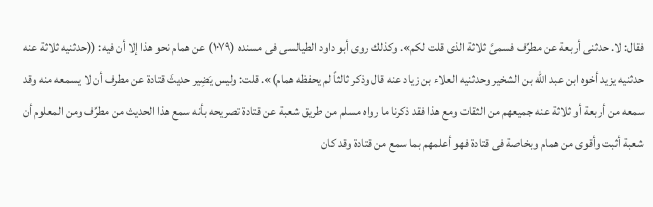فقال: لا. حدثنى أربعة عن مطرِّف فسمىَّ ثلاثة الذى قلت لكم». وكذلك روى أبو داود الطيالسى فى مسنده (١٠٧٩) عن همام نحو هذا إلا أن فيه: ((حدثنيه ثلاثة عنه حدثنيه يزيد أخوه ابن عبد الله بن الشخير وحدثنيه العلاء بن زياد عنه قال وذكر ثالثاً لم يحفظه همام)». قلت: وليس يَضِير حديثَ قتادة عن مطرف أن لا يسمعه منه وقد سمعه من أربعة أو ثلاثة عنه جميعهم من الثقات ومع هذا فقد ذكرنا ما رواه مسلم من طريق شعبة عن قتادة تصريحه بأنه سمع هذا الحديث من مطرِّف ومن المعلوم أن شعبة أثبت وأقوى من همام وبخاصة فى قتادة فهو أعلمهم بما سمع من قتادة وقد كان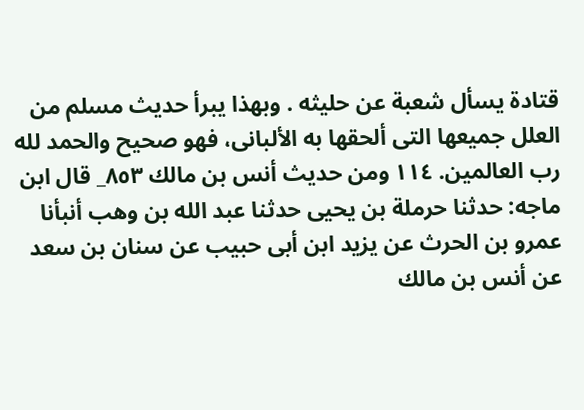قتادة يسأل شعبة عن حلیثه . وبهذا يبرأ حديث مسلم من العلل جميعها التى ألحقها به الألبانى، فهو صحيح والحمد لله رب العالمين. ١١٤ ومن حديث أنس بن مالك ٨٥٣_ قال ابن ماجه: حدثنا حرملة بن يحيى حدثنا عبد الله بن وهب أنبأنا عمرو بن الحرث عن يزيد ابن أبى حبيب عن سنان بن سعد عن أنس بن مالك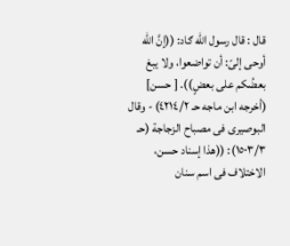قال : قال رسول الله ګاد: ((إنَّ الله أوحى إلىّ: أن تواضعوا، ولا يبغ بعضُكم على بعضٍ)). [ حسن] (أخرجه ابن ماجه حـ ٤٢١٤/٢) - وقال البوصيرى فى مصباح الزجاجة (حـ ١٥٠٣/٣): ((هذا إسناد حسن، الاختلاف فى اسم سنان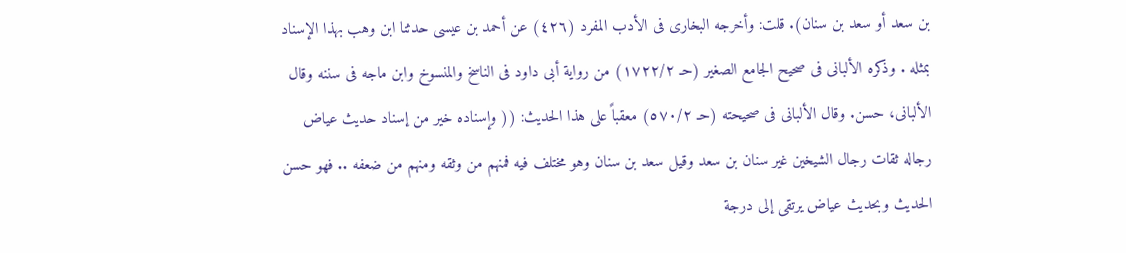بن سعد أو سعد بن سنان). قلت: وأخرجه البخارى فى الأدب المفرد (٤٢٦) عن أحمد بن عيسى حدثنا ابن وهب بهذا الإسناد بمثله . وذكره الألبانى فى صحيح الجامع الصغير (حـ ١٧٢٢/٢) من رواية أبى داود فى الناسخ والمنسوخ وابن ماجه فى سننه وقال الألبانى، حسن. وقال الألبانى فى صحيحته (حـ ٥٧٠/٢) معقباً على هذا الحديث: (( وإسناده خير من إسناد حديث عياض رجاله ثقات رجال الشيخين غير سنان بن سعد وقيل سعد بن سنان وهو مختلف فيه فمنهم من وثقه ومنهم من ضعفه .. فهو حسن الحديث وبحديث عياض يرتقى إلى درجة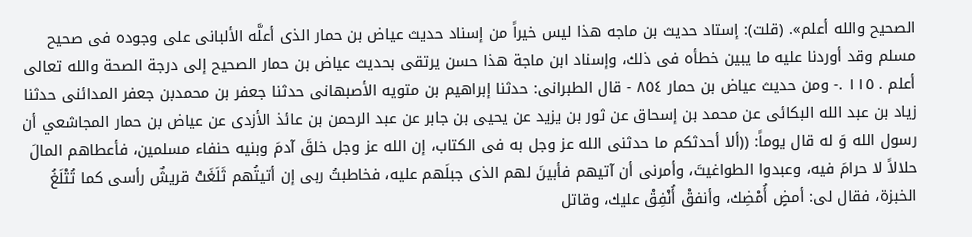الصحيح والله أعلم». (قلت): إستاد حديث بن ماجه هذا ليس خيراً من إسناد حديث عياض بن حمار الذى أعلَّه الألبانى على وجوده فى صحيح مسلم وقد أوردنا عليه ما يبين خطأه فى ذلك، وإسناد ابن ماجة هذا حسن يرتقى بحديث عياض بن حمار الصحيح إلى درجة الصحة والله تعالى أعلم . ١١٥ .- ومن حدیث عياض بن حمار ٨٥٤ - قال الطبرانى: حدثنا إبراهيم بن متويه الأصبهانى حدثنا جعفر بن محمدبن جعفر المدائنی حدثنا زياد بن عبد الله البكائى عن محمد بن إسحاق عن ثور بن يزيد عن يحيى بن جابر عن عبد الرحمن بن عائذ الأزدى عن عياض بن حمار المجاشعي أن رسول الله وَ له قال يوماً: ((ألا أحدثكم ما حدثنى الله عز وجل به فى الكتاب، إن الله عز وجل خلقَ آدمَ وبنيه حنفاء مسلمين، فأعطاهم المالَ حلالاً لا حرامَ فيه، وعبدوا الطواغيتَ، وأمرنى أن آتيهم فأبينَ لهم الذى جبلَهم عليه، فخاطبتُ ربى إن أتيتُهم ثَلَغَتْ قريشٌ رأسى كما تُتْلَغُ الخبزة، فقال لى: أمضٍ أُمْضِك، وأنفقْ أُنْفِقْ عليك، وقاتل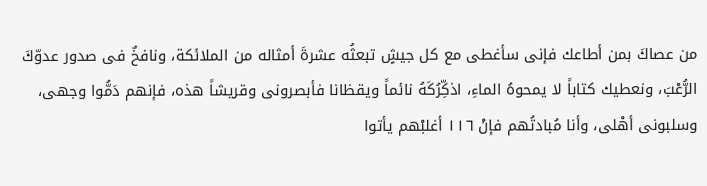من عصاكَ بمن أطاعك فإنى سأغطى مع كل جيشٍ تبعثُه عشرةَ أمثاله من الملائكة، ونافخٌ فى صدور عدوّكَ الرُّعْبَ، ونعطيك كتاباً لا يمحوهُ الماءِ، اذكِّرُكَهُ نائماً ويقظانا فأبصرونى وقريشاً هذه، فإنهم دَمُّوا وجهى، وسلبونى أهْلى، وأنا مُبادتُهم فإنْ ١١٦ أغلبْهم يأتوا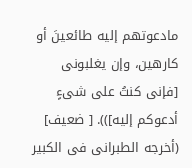مادعوتهم إليه طائعينَ أو كارهين، وإن يغلبونى [فإنى كنتُ على شىءٍ أدعوكم إليه])). [ ضعيف] (أخرجه الطبرانى فى الكبير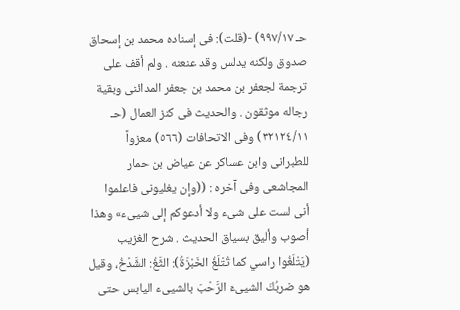حـ ٩٩٧/١٧) -(قلت): فى إسناده محمد بن إسحاق صدوق ولكنه يدلس وقد عنعنه . ولم أقف على ترجمة لجعفر بن محمد بن جعفر المدائنى وبقية رجاله موثقون . والحديث فى كنز العمال (حـ ٣٢١٢٤/١١) وفى الاتحافات (٥٦٦) معزواً للطبرانى وابن عساكر عن عياض بن حمار المجاشعى وفى آخره : ((وإن يغليونى فاعلموا أنى لست على شىء ولا أدعوكم إلى شيىء» وهذا أصوب وأليق بسياق الحديث . شرح الغزيب (يَتْلَغُوا راسي كما تُتْلَغُ الخَبْزَةُ): الثَّغُ: الشَّدْخُ، وقيل هو ضربُكَ الشيىءَ الرَّحْبَ بالشيىء اليابس حتى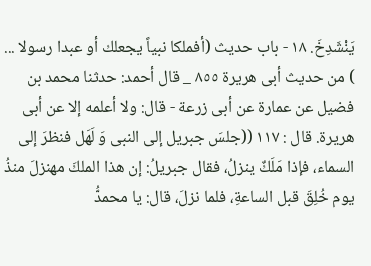يَنْشَدِخَ. ١٨ - باب حدیث (أفملكا نبياً يجعلك أو عبدا رسولا ... ) من حديث أبى هريرة ٨٥٥ _ قال أحمد: حدثنا محمد بن فضيل عن عمارة عن أبى زرعة - قال: ولا أعلمه إلا عن أبى هريرة. قال : ١١٧ ((جلسَ جبريل إلى النبى وَ لَهَل فنظرَ إلى السماء، فإذا مَلَكٌ ينزلُ، فقال جبريلُ: إن هذا الملكَ مهنزلَ منذُ يوم خُلِقَ قبل الساعةِ، فلما نزلَ، قال: يا محمدُّ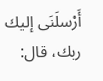أَرْسلَنَى إليك ربك، قال: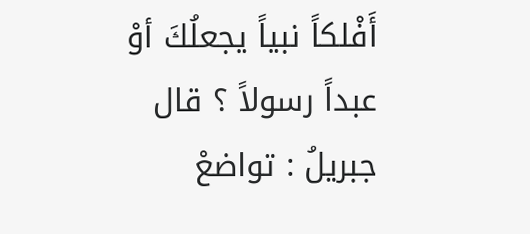أَفْلكاً نبياً يجعلُكَ أوْ عبداً رسولاً ؟ قال جبريلُ : تواضعْ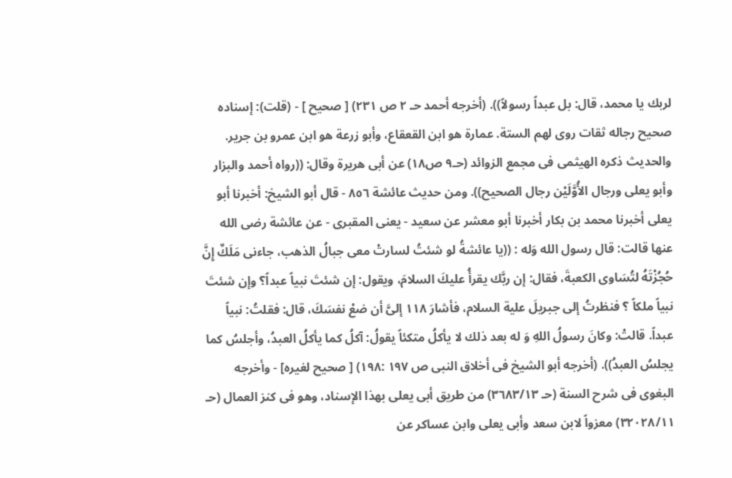لربك يا محمد، قال: بل عبداً رسولاً)). (أخرجه أحمد حـ ٢ ص ٢٣١) [ صحيح ] - (قلت): إسناده صحيح رجاله ثقات روى لهم الستة. عمارة هو ابن القعقاع، وأبو زرعة هو ابن عمرو بن جرير. والحديث ذكره الهيثمى فى مجمع الزوائد (حـ٩ ص١٨) عن أبى هريرة وقال: ((رواه أحمد والبزار وأبو يعلى ورجال الأُوَّلَيْن رجال الصحيح)). ومن حديث عائشة ٨٥٦ - قال أبو الشيخ: أخبرنا أبو يعلى أخبرنا محمد بن بكار أخبرنا أبو معشر عن سعيد - يعنى المقبرى - عن عائشة رضى الله عنها قالت: قال رسول الله وَله : ((يا عائشةُ لو شئتُ لسارتْ معى جبالُ الذهب، جاءنى مَلَكٌ إِنَّ حُجُزْتَهُ لتُسَاوى الكعبةَ، فقال: إن ربَّك يقرأُ عليكَ السلامَ، ويقول: إن شئتَ نبياً عبداً؟ وإن شئتَ نبياً ملكاً ؟ فنظرتُ إلى جبريلَ علية السلام، فأشارَ ١١٨ إلىَّ أن ضعْ نفسَكَ، قال: فقلتُ: نبياً عبداً. قالتْ: وكانَ رسولُ اللهِ وَ له بعد ذلك لا يأكلُ متكئاً يقولُ: آكلُ كما يأكلُ العبدُ، وأجلسُ كما يجلسُ العبدُ)). (أخرجه أبو الشيخ فى أخلاق النبى ص ١٩٧ :١٩٨) [ صحيح لغيره] - وأخرجه البغوى فى شرح السنة (حـ ٣٦٨٣/١٣) من طريق أبى يعلى بهذا الإسناد، وهو فى كنز العمال (حـ ٣٢٠٢٨/١١) معزواً لابن سعد وأبى يعلى وابن عساكر عن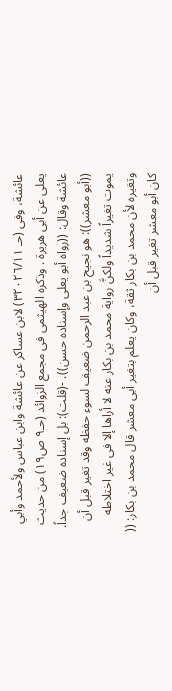عائشة، وفى (حـ ٣٢٠٢٦/١١) لابن عساكر عن عائشة وابن عباس ولأحمد وأبي يعلى عن أبى هريرة . وذكره الهيثمى فى مجمع الزوائد (حـ٩ ص١٩) من حديث عائشة وقال: ((رواه أبو يعلى وإسناده حسن)). -(قلت): بل إسناده ضعيف جداً. ((أبو معشر)): هو نجيح بن عبد الرحمن ضعيف لسوء حفظه وقد تغير قبل أن يموت تغيراً شديداً ولكنَّ رواية محمد بن بكار عنه لا أراها إلا فى غير اختلاطه وتغيره لأن محمد بن بكار ثقة، وكان يعلم بتغير أبى معشر قال محمد بن بكار: (( كان أبو معشر تغير قبل أن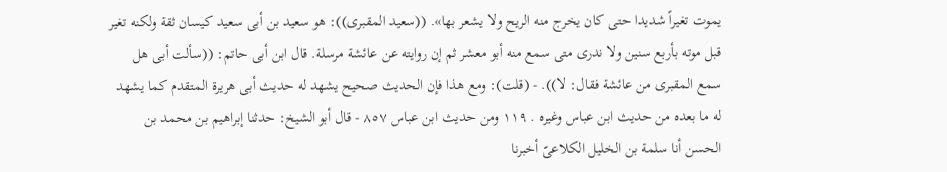يموت تغيراً شديدا حتى كان يخرج منه الريح ولا يشعر بها». ((سعيد المقبرى)): هو سعيد بن أبى سعيد كيسان ثقة ولكنه تغير قبل موته بأربع سنين ولا ندرى متى سمع منه أبو معشر ثم إن روايته عن عائشة مرسلة. قال ابن أبى حاتم: ((سألت أبى هل سمع المقبرى من عائشة فقال: لا)). - (قلت): ومع هذا فإن الحديث صحيح يشهد له حديث أبى هريرة المتقدم كما يشهد له ما بعده من حديث ابن عباس وغيره . ١١٩ ومن حديث ابن عباس ٨٥٧ - قال أبو الشيخ: حدثنا إبراهيم بن محمد بن الحسن أنا سلمة بن الخليل الكلاعىّ أخبرنا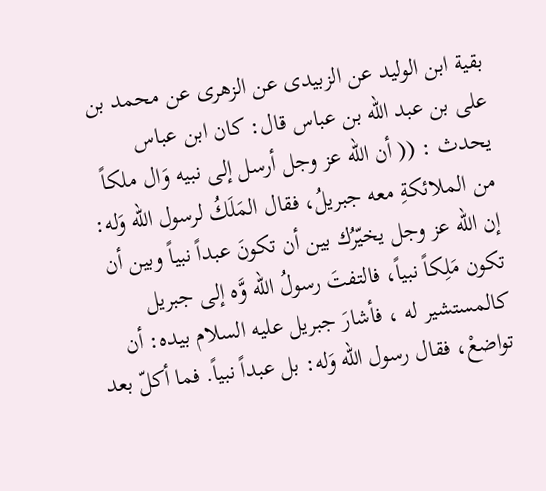بقية ابن الوليد عن الزبيدى عن الزهرى عن محمد بن على بن عبد الله بن عباس قال: كان ابن عباس يحدث : (( أن الله عز وجل أرسل إلى نبيه وَال ملكاً من الملائكةِ معه جبريلُ، فقال المَلَكُ لرسول الله وَله: إن الله عز وجل يخيّرُك بين أن تكونَ عبداً نبياً وبين أن تكون مَلِكاً نبياً، فالتفتَ رسولُ الله وَّه إلى جبريل كالمستشير له ، فأشارَ جبريل عليه السلام بيده: أن تواضعْ، فقال رسول الله وَله: بل عبداً نبياً. فما أكلّ بعد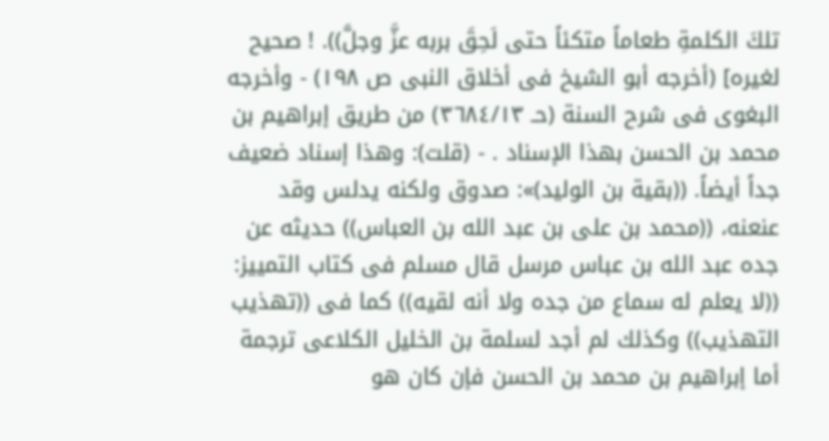تلكَ الكلمةِ طعاماً متكئاً حتى لَحِقَ بربه عزَّ وجلَّ)). ! صحيح لغيره] (أخرجه أبو الشيخ فى أخلاق النبى ص ١٩٨) - وأخرجه البغوى فى شرح السنة (حـ ٣٦٨٤/١٣) من طريق إبراهيم بن محمد بن الحسن بهذا الإسناد . - (قلت): وهذا إسناد ضعيف جداً أيضاً. ((بقية بن الوليد)»: صدوق ولكنه يدلس وقد عنعنه، ((محمد بن على بن عبد الله بن العباس)) حديثه عن جده عبد الله بن عباس مرسل قال مسلم فى كتاب التمييز: ((لا يعلم له سماع من جده ولا أنه لقيه)) كما فى ((تهذيب التهذيب)) وكذلك لم أجد لسلمة بن الخليل الكلاعى ترجمة أما إبراهيم بن محمد بن الحسن فإن كان هو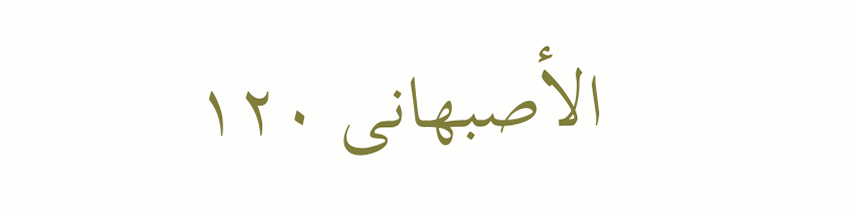الأصبهانى ١٢٠